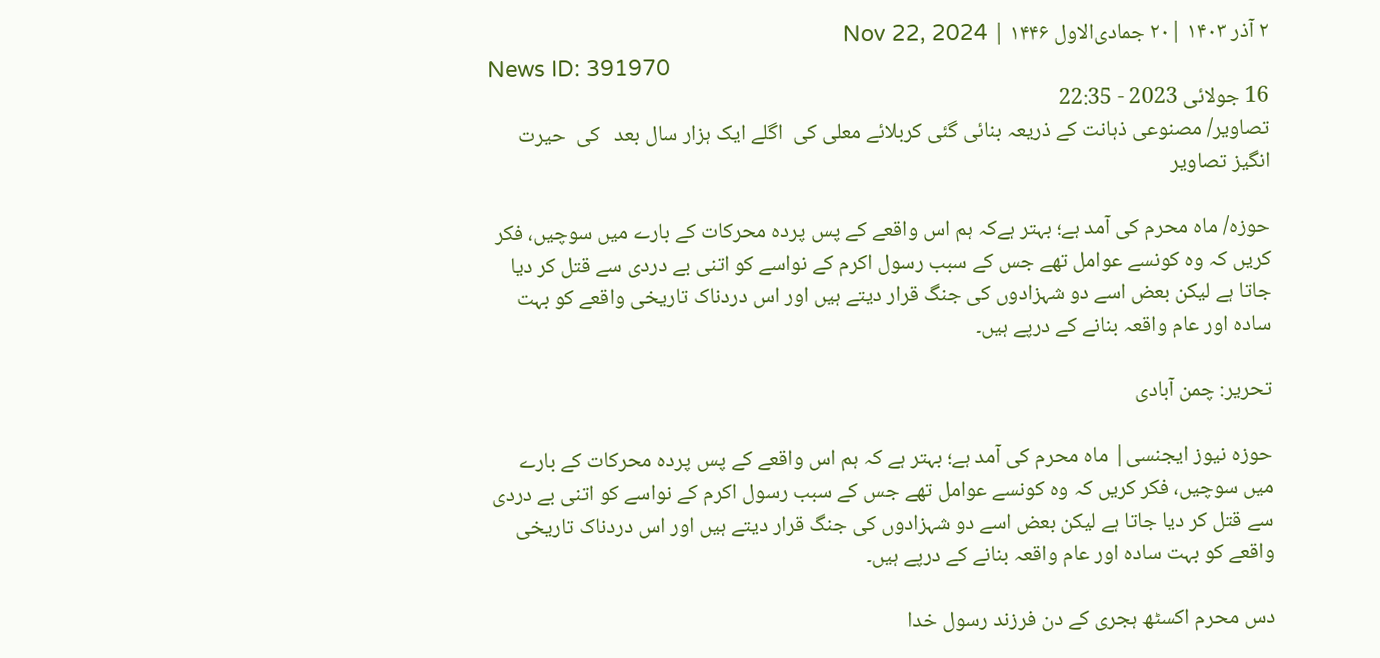۲ آذر ۱۴۰۳ |۲۰ جمادی‌الاول ۱۴۴۶ | Nov 22, 2024
News ID: 391970
16 جولائی 2023 - 22:35
تصاویر/ مصنوعی ذہانت کے ذریعہ بنائی گئی کربلائے معلی کی  اگلے ایک ہزار سال بعد   کی  حیرت انگیز تصاویر

حوزہ/ ماہ محرم کی آمد ہے؛ بہتر ہےکہ ہم اس واقعے کے پس پردہ محرکات کے بارے میں سوچیں، فکر کریں کہ وہ کونسے عوامل تھے جس کے سبب رسول اکرم کے نواسے کو اتنی بے دردی سے قتل کر دیا جاتا ہے لیکن بعض اسے دو شہزادوں کی جنگ قرار دیتے ہیں اور اس دردناک تاریخی واقعے کو بہت سادہ اور عام واقعہ بنانے کے درپے ہیں۔

تحریر: چمن آبادی

حوزہ نیوز ایجنسی| ماہ محرم کی آمد ہے؛ بہتر ہے کہ ہم اس واقعے کے پس پردہ محرکات کے بارے میں سوچیں، فکر کریں کہ وہ کونسے عوامل تھے جس کے سبب رسول اکرم کے نواسے کو اتنی بے دردی سے قتل کر دیا جاتا ہے لیکن بعض اسے دو شہزادوں کی جنگ قرار دیتے ہیں اور اس دردناک تاریخی واقعے کو بہت سادہ اور عام واقعہ بنانے کے درپے ہیں۔

دس محرم اکسٹھ ہجری کے دن فرزند رسول خدا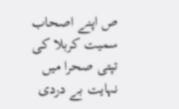ص اپنے اصحاب سمیت کربلا کی تپتی صحرا میں نہایت بے دردی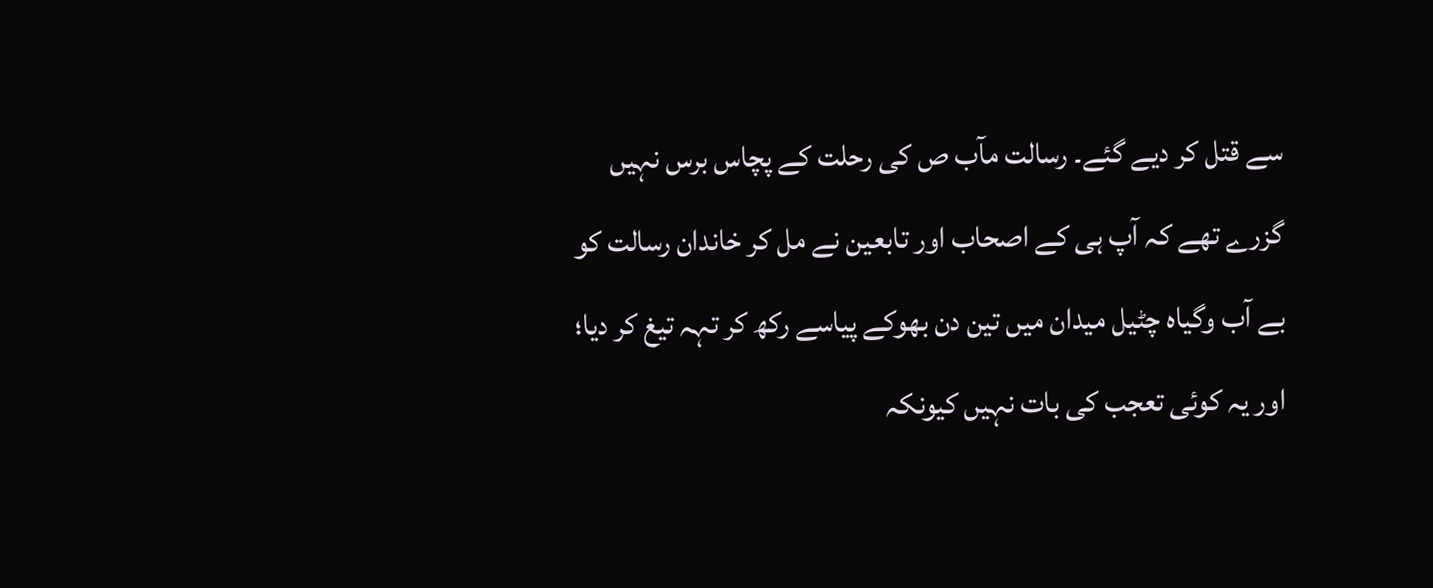سے قتل کر دیے گئے۔ رسالت مآب ص کی رحلت کے پچاس برس نہیں گزرے تھے کہ آپ ہی کے اصحاب اور تابعین نے مل کر خاندان رسالت کو بے آب وگیاہ چٹیل میدان میں تین دن بھوکے پیاسے رکھ کر تہہ تیغ کر دیا؛ اور یہ کوئی تعجب کی بات نہیں کیونکہ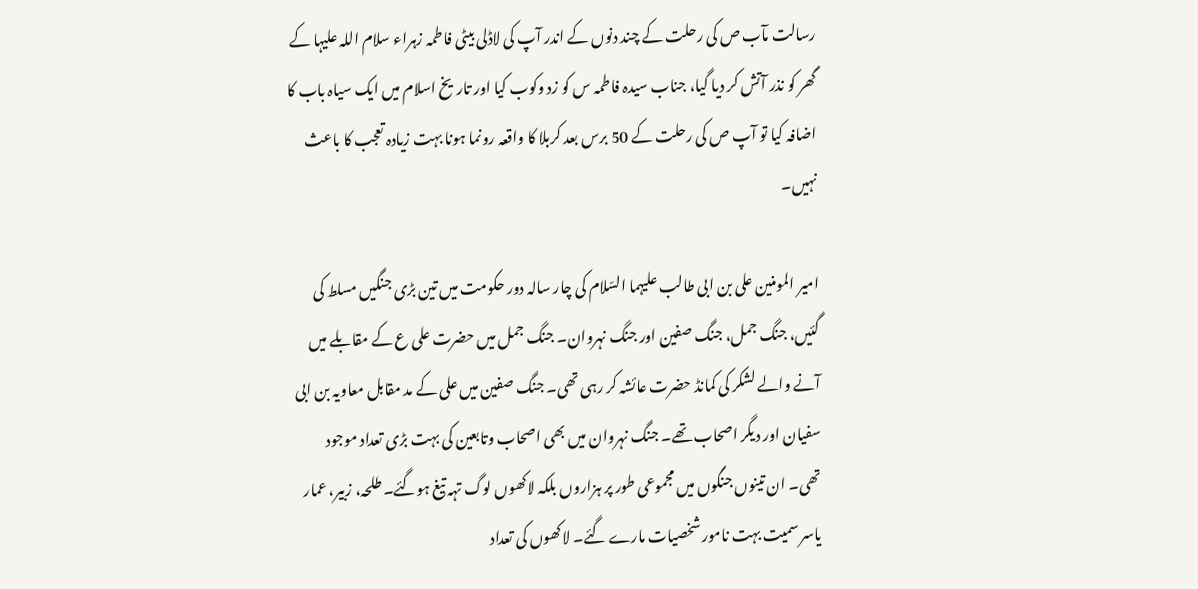رسالت مآب ص کی رحلت کے چند دنوں کے اندر آپ کی لاڈلی بیٹی فاطمہ زہراء سلام اللہ علیہا کے گھر کو نذر آتش کر دیا گیا، جناب سیدہ فاطمہ س کو زد وکوب کیا اور تاریخ اسلام میں ایک سیاہ باب کا اضافہ کیا تو آپ ص کی رحلت کے 50 برس بعد کربلا کا واقعہ رونما ہونا بہت زیادہ تعجب کا باعث نہیں۔

امیر المومنین علی بن ابی طالب علیہما السّلام کی چار سالہ دور حکومت میں تین بڑی جنگیں مسلط کی گئیں، جنگ جمل، جنگ صفین اور جنگ نہروان۔ جنگ جمل میں حضرت علی ع کے مقابلے میں آنے والے لشکر کی کمانڈ حضرت عائشہ کر رہی تھی۔ جنگ صفین میں علی کے مد مقابل معاویہ بن ابی سفیان اور دیگر اصحاب تھے۔ جنگ نہروان میں بھی اصحاب وتابعین کی بہت بڑی تعداد موجود تھی۔ ان تینوں جنگوں میں مجموعی طور پر ہزاروں بلکہ لاکھوں لوگ تہہ تیغ ہوگئے۔ طلحہ، زبیر، عمار یاسر سمیت بہت نامور شخصیات مارے گئے۔ لاکھوں کی تعداد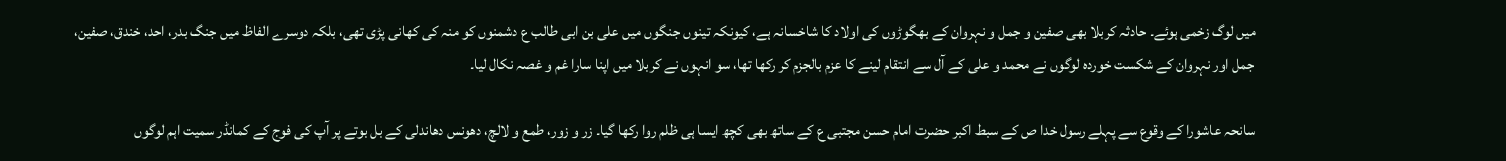میں لوگ زخمی ہوئے۔ حادثہ کربلا بھی صفین و جمل و نہروان کے بھگوڑوں کی اولاد کا شاخسانہ ہے، کیونکہ تینوں جنگوں میں علی بن ابی طالب ع دشمنوں کو منہ کی کھانی پڑی تھی، بلکہ دوسرے الفاظ میں جنگ بدر، احد، خندق، صفین، جمل اور نہروان کے شکست خوردہ لوگوں نے محمد و علی کے آل سے انتقام لینے کا عزم بالجزم کر رکھا تھا، سو انہوں نے کربلا میں اپنا سارا غم و غصہ نکال لیا۔

سانحہ عاشورا کے وقوع سے پہلے رسول خدا ص کے سبط اکبر حضرت امام حسن مجتبی ع کے ساتھ بھی کچھ ایسا ہی ظلم روا رکھا گیا۔ زر و زور، طمع و لالچ، دھونس دھاندلی کے بل بوتے پر آپ کی فوج کے کمانڈر سمیت اہم لوگوں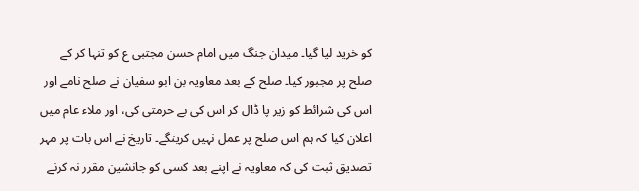کو خرید لیا گیا۔ میدان جنگ میں امام حسن مجتبی ع کو تنہا کر کے صلح پر مجبور کیا۔ صلح کے بعد معاویہ بن ابو سفیان نے صلح نامے اور اس کی شرائط کو زیر پا ڈال کر اس کی بے حرمتی کی، اور ملاء عام میں اعلان کیا کہ ہم اس صلح پر عمل نہیں کرینگے۔ تاریخ نے اس بات پر مہر تصدیق ثبت کی کہ معاویہ نے اپنے بعد کسی کو جانشین مقرر نہ کرنے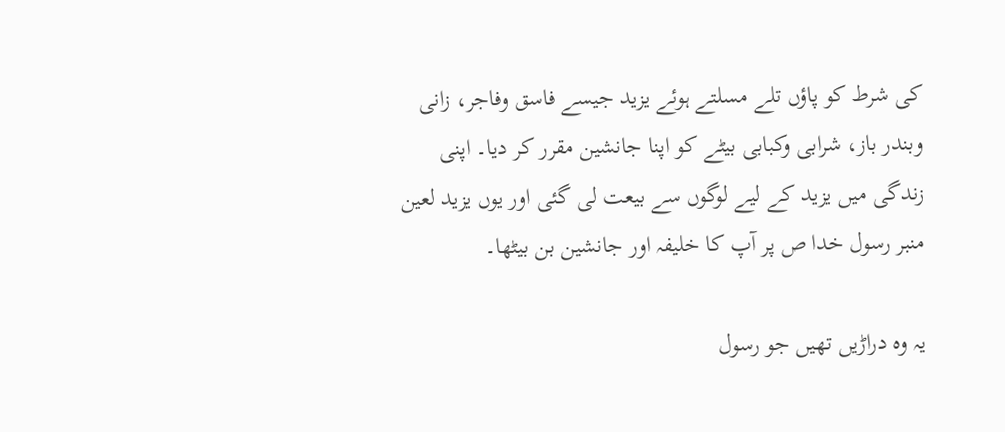کی شرط کو پاؤں تلے مسلتے ہوئے یزید جیسے فاسق وفاجر، زانی وبندر باز، شرابی وکبابی بیٹے کو اپنا جانشین مقرر کر دیا۔ اپنی زندگی میں یزید کے لیے لوگوں سے بیعت لی گئی اور یوں یزید لعین منبر رسول خدا ص پر آپ کا خلیفہ اور جانشین بن بیٹھا۔

یہ وہ دراڑیں تھیں جو رسول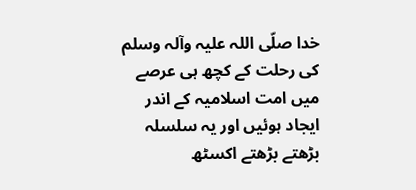خدا صلّی اللہ علیہ وآلہ وسلم کی رحلت کے کچھ ہی عرصے میں امت اسلامیہ کے اندر ایجاد ہوئیں اور یہ سلسلہ بڑھتے بڑھتے اکسٹھ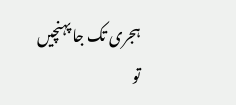ہجری تک جا پہنچیں تو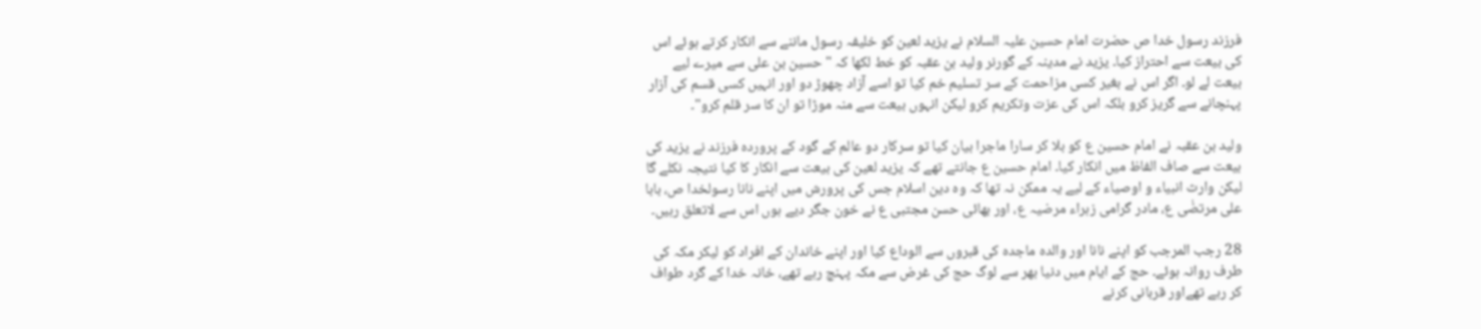فرزند رسول خدا ص حضرت امام حسین علیہ السلام نے یزید لعین کو خلیفہ رسول ماننے سے انکار کرتے ہوئے اس کی بیعت سے احتراز کیا۔ یزید نے مدینہ کے گورنر ولید بن عقبہ کو خط لکھا کہ "حسین بن علی سے میرے لیے بیعت لے لو۔ اگر اس نے بغیر کسی مزاحمت کے سر تسلیم خم کیا تو اسے آزاد چھوڑ دو اور انہیں کسی قسم کی آزار پہنچانے سے گریز کرو بلکہ اس کی عزت وتکریم کرو لیکن انہوں بیعت سے منہ موڑا تو ان کا سر قلم کرو"۔

ولید بن عقبہ نے امام حسین ع کو بلا کر سارا ماجرا بیان کیا تو سرکار دو عالم کے گود کے پروردہ فرزند نے یزید کی بیعت سے صاف الفاظ میں انکار کیا۔ امام حسین ع جانتے تھے کہ یزید لعین کی بیعت سے انکار کا کیا نتیجہ نکلے گا لیکن وارث انبیاء و اوصیاء کے لیے یہ ممکن نہ تھا کہ وہ دین اسلام جس کی پرورش میں اپنے نانا رسولخدا ص، بابا علی مرتضٰی ع، مادر گرامی زہراء مرضیہ ع، اور بھائی حسن مجتبی ع نے خون جگر دیے ہوں اس سے لاتعلق رہیں۔

28 رجب المرجب کو اپنے نانا اور والدہ ماجدہ کی قبروں سے الوداع کیا اور اپنے خاندان کے افراد کو لیکر مکہ کی طرف روانہ ہوئے۔ حج کے ایام میں دنیا بھر سے لوگ حج کی غرض سے مکہ پہنچ رہے تھے، خانہ خدا کے گرد طواف کر رہے تھےاور قربانی کرنے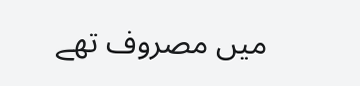میں مصروف تھے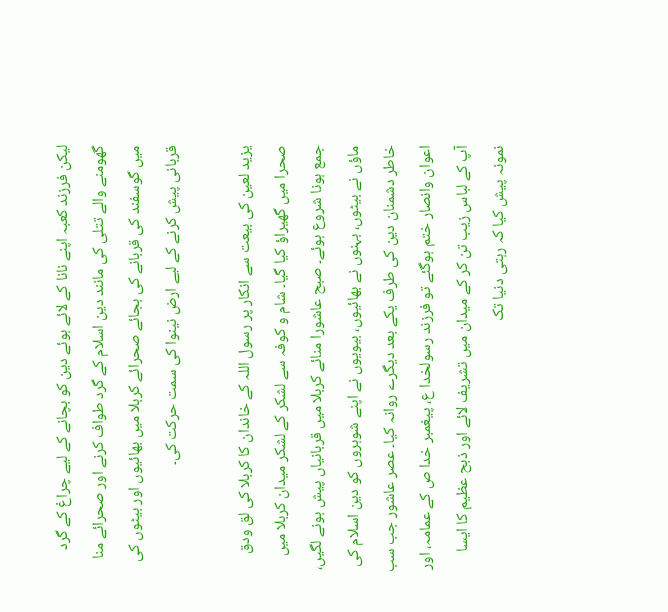لیکن فرزند کعبہ اپنے نانا کے لائے ہوئے دین کو بچانے کے لیے چراغ کے گرد گھومنے والے تتلی کی مانند دین اسلام کے گرد طواف کرنے اور صحرائے منا میں گوسفند کی قربانے کی بجائے صحرائے کربلا میں بھائیوں اور بیٹوں کی قربانی پیش کرنے کے لیے ارض نینوا کی سمت حرکت کی۔

یزید لعین کی بیعت سے انکار پر رسول اللہ کے خاندان کا کربلا کی لق ودق صحرا میں گھیراؤ کیا گیا۔ شام و کوفہ سے لشکر کے لشکر میدان کربلا میں جمع ہونا شروع ہوئے۔ صبح عاشورا منائے کربلا میں قربانیاں پیش ہونے لگیں، ماؤں نے بیٹوں، بہنوں نے بھائیوں، بیویوں نے اپنے شوہروں کو دین اسلام کی خاطر دشمنان دین کی طرف یکے بعد دیگرے روانہ کیا۔ عصر عاشور جب سب اعوان وانصار ختم ہوگئے تو فرزند رسولخدا ع، پیغمبر خدا ص کے عمامہ، اور آپ کے لباس زیب تن کر کے میدان میں تشریف لائے اور ذبح عظیم کا ایسا نمونہ پیش کیا کہ رہتی دنیا تک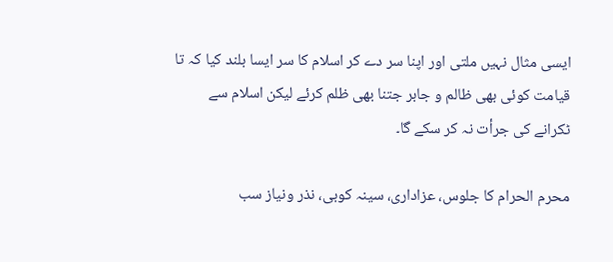ایسی مثال نہیں ملتی اور اپنا سر دے کر اسلام کا سر ایسا بلند کیا کہ تا قیامت کوئی بھی ظالم و جابر جتنا بھی ظلم کرئے لیکن اسلام سے ٹکرانے کی جرأت نہ کر سکے گا۔

محرم الحرام کا جلوس، عزاداری، سینہ کوبی، نذر ونیاز سب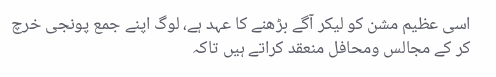اسی عظیم مشن کو لیکر آگے بڑھنے کا عہد ہے، لوگ اپنے جمع پونجی خرچ کر کے مجالس ومحافل منعقد کراتے ہیں تاکہ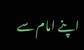اپنے امام سے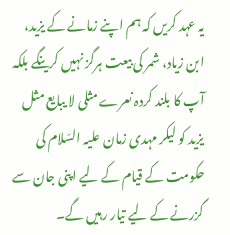یہ عہد کریں کہ ہم اپنے زمانے کے یزید، ابن زیاد، شمر کی بیعت ہرگز نہیں کرینگے بلکہ آپ کا بلند کردہ نعرے مثلی لا یبایع مثل یزید کو لیکر مہدی زمان علیہ السّلام کی حکومت کے قیام کے لیے اپنی جان سے گزرنے کے لیے تیار رہیں گے۔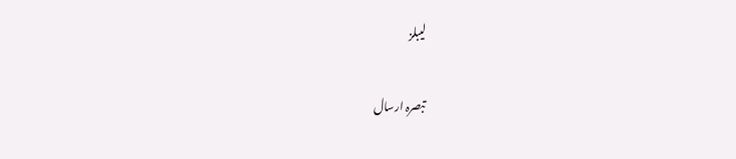لیبلز

تبصرہ ارسال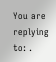You are replying to: .